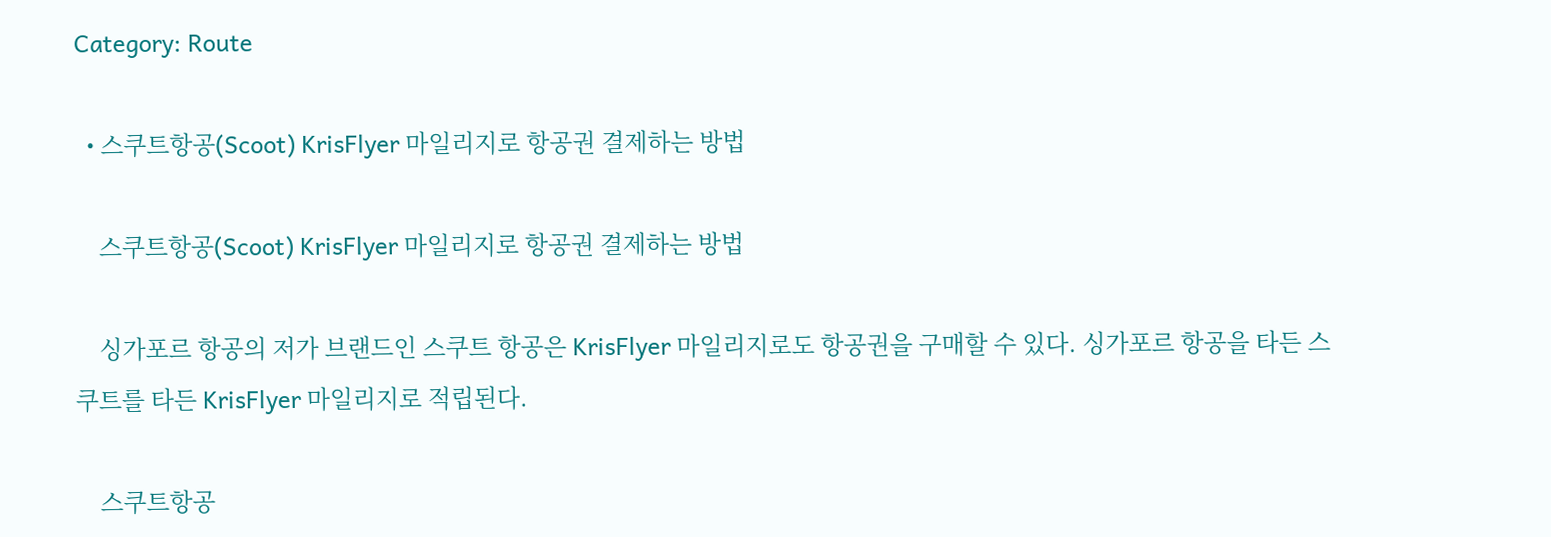Category: Route

  • 스쿠트항공(Scoot) KrisFlyer 마일리지로 항공권 결제하는 방법

    스쿠트항공(Scoot) KrisFlyer 마일리지로 항공권 결제하는 방법

    싱가포르 항공의 저가 브랜드인 스쿠트 항공은 KrisFlyer 마일리지로도 항공권을 구매할 수 있다. 싱가포르 항공을 타든 스쿠트를 타든 KrisFlyer 마일리지로 적립된다.

    스쿠트항공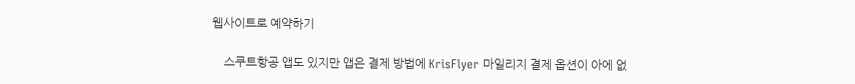웹사이트로 예약하기

    스쿠트항공 앱도 있지만 앱은 결제 방법에 KrisFlyer 마일리지 결제 옵션이 아에 없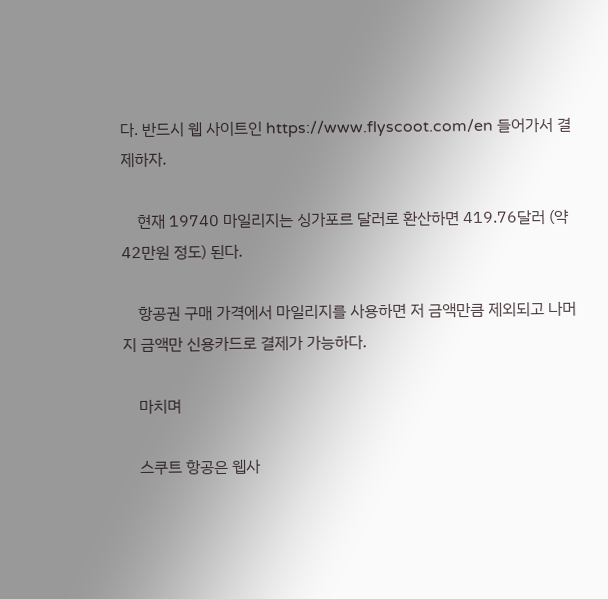다. 반드시 웹 사이트인 https://www.flyscoot.com/en 들어가서 결제하자.

    현재 19740 마일리지는 싱가포르 달러로 환산하면 419.76달러 (약 42만원 정도) 된다.

    항공권 구매 가격에서 마일리지를 사용하면 저 금액만큼 제외되고 나머지 금액만 신용카드로 결제가 가능하다.

    마치며

    스쿠트 항공은 웹사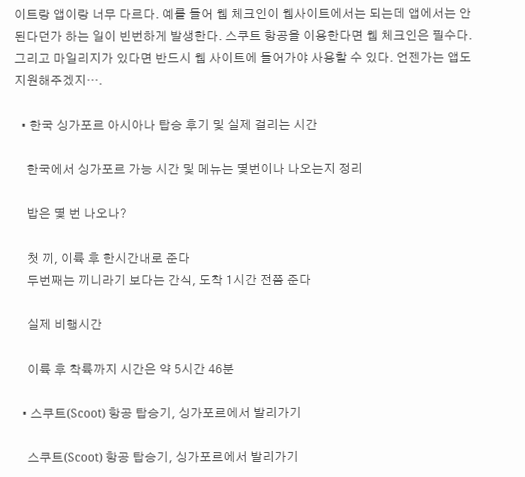이트랑 앱이랑 너무 다르다. 예를 들어 웹 체크인이 웹사이트에서는 되는데 앱에서는 안된다던가 하는 일이 빈번하게 발생한다. 스쿠트 항공을 이용한다면 웹 체크인은 필수다. 그리고 마일리지가 있다면 반드시 웹 사이트에 들어가야 사용할 수 있다. 언젠가는 앱도 지원해주겠지….

  • 한국 싱가포르 아시아나 탑승 후기 및 실제 걸리는 시간

    한국에서 싱가포르 가능 시간 및 메뉴는 몇번이나 나오는지 정리

    밥은 몇 번 나오나?

    첫 끼, 이륙 후 한시간내로 준다
    두번째는 끼니라기 보다는 간식, 도착 1시간 전쯤 준다

    실제 비행시간

    이륙 후 착륙까지 시간은 약 5시간 46분

  • 스쿠트(Scoot) 항공 탑승기, 싱가포르에서 발리가기

    스쿠트(Scoot) 항공 탑승기, 싱가포르에서 발리가기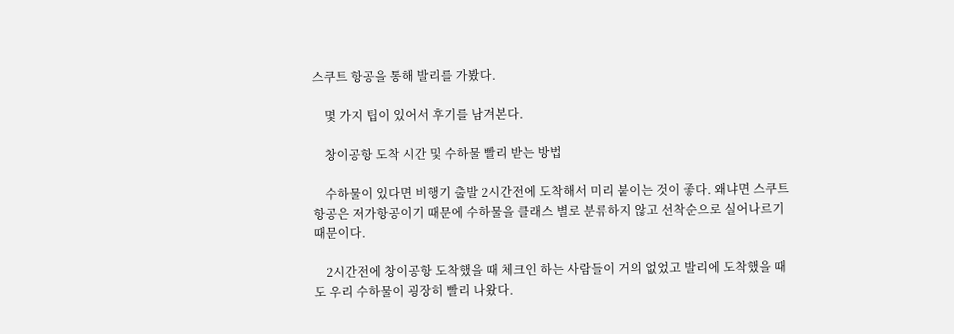스쿠트 항공을 통해 발리를 가봤다.

    몇 가지 팁이 있어서 후기를 남겨본다.

    창이공항 도착 시간 및 수하물 빨리 받는 방법

    수하물이 있다면 비행기 출발 2시간전에 도착해서 미리 붙이는 것이 좋다. 왜냐면 스쿠트 항공은 저가항공이기 때문에 수하물을 클래스 별로 분류하지 않고 선착순으로 실어나르기 때문이다.

    2시간전에 창이공항 도착했을 때 체크인 하는 사람들이 거의 없었고 발리에 도착했을 때도 우리 수하물이 굉장히 빨리 나왔다.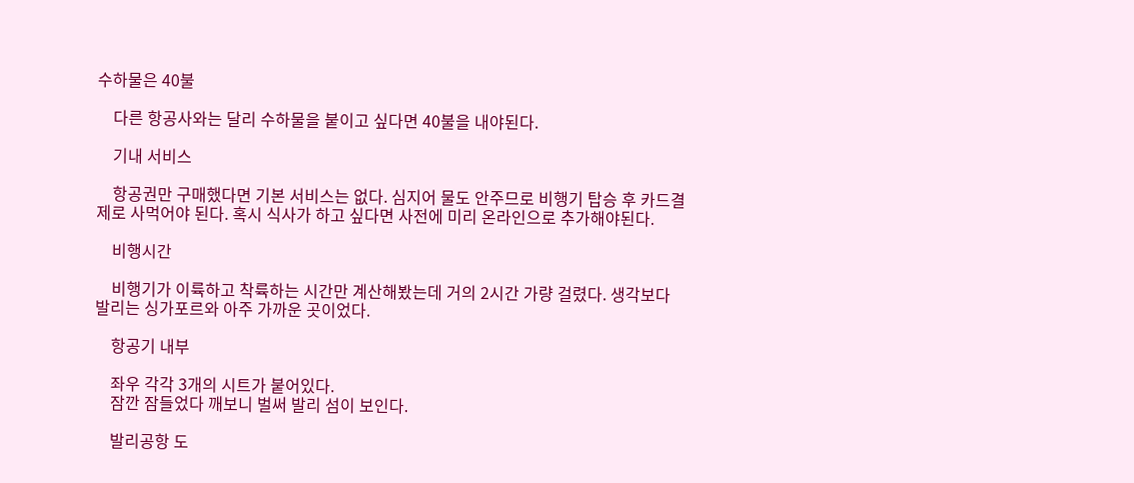수하물은 40불

    다른 항공사와는 달리 수하물을 붙이고 싶다면 40불을 내야된다.

    기내 서비스

    항공권만 구매했다면 기본 서비스는 없다. 심지어 물도 안주므로 비행기 탑승 후 카드결제로 사먹어야 된다. 혹시 식사가 하고 싶다면 사전에 미리 온라인으로 추가해야된다.

    비행시간

    비행기가 이륙하고 착륙하는 시간만 계산해봤는데 거의 2시간 가량 걸렸다. 생각보다 발리는 싱가포르와 아주 가까운 곳이었다.

    항공기 내부

    좌우 각각 3개의 시트가 붙어있다.
    잠깐 잠들었다 깨보니 벌써 발리 섬이 보인다.

    발리공항 도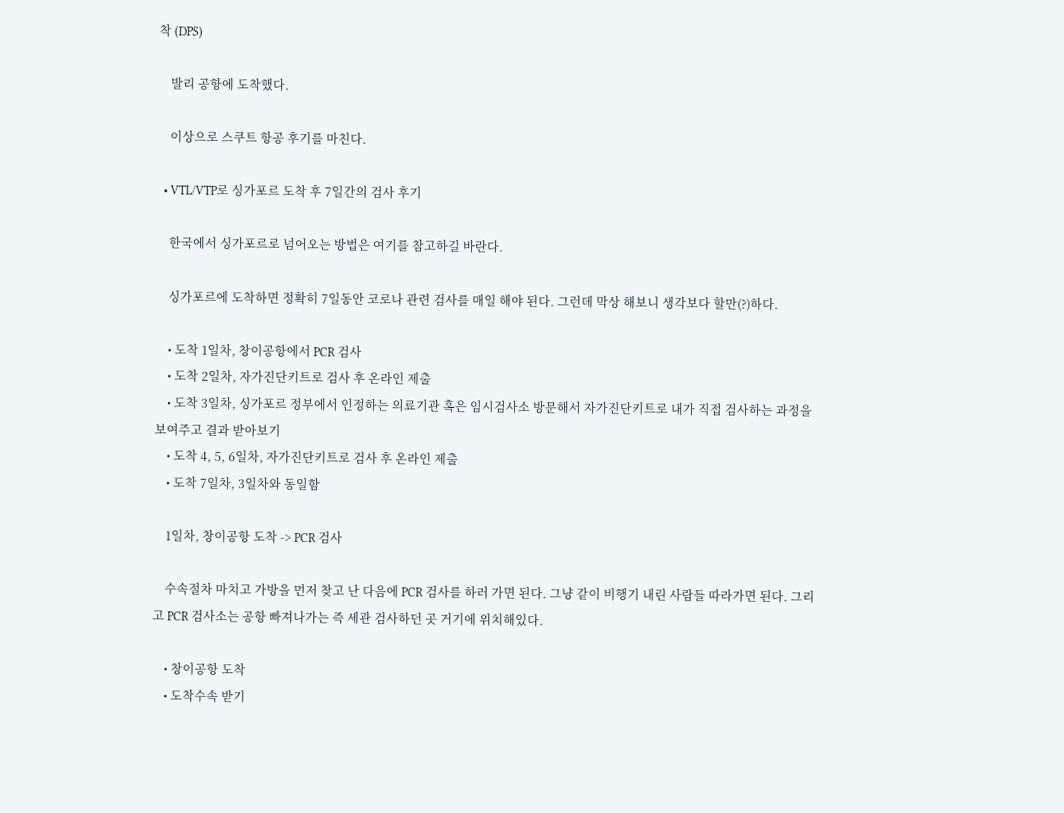착 (DPS)

    발리 공항에 도착했다.

    이상으로 스쿠트 항공 후기를 마친다.

  • VTL/VTP로 싱가포르 도착 후 7일간의 검사 후기

    한국에서 싱가포르로 넘어오는 방법은 여기를 참고하길 바란다.

    싱가포르에 도착하면 정확히 7일동안 코로나 관련 검사를 매일 해야 된다. 그런데 막상 해보니 생각보다 할만(?)하다.

    • 도착 1일차, 창이공항에서 PCR 검사
    • 도착 2일차, 자가진단키트로 검사 후 온라인 제출
    • 도착 3일차, 싱가포르 정부에서 인정하는 의료기관 혹은 임시검사소 방문해서 자가진단키트로 내가 직접 검사하는 과정을 보여주고 결과 받아보기
    • 도착 4, 5, 6일차, 자가진단키트로 검사 후 온라인 제출
    • 도착 7일차, 3일차와 동일함

    1일차, 창이공항 도착 -> PCR 검사

    수속절차 마치고 가방을 먼저 찾고 난 다음에 PCR 검사를 하러 가면 된다. 그냥 같이 비행기 내린 사람들 따라가면 된다. 그리고 PCR 검사소는 공항 빠져나가는 즉 세관 검사하던 곳 거기에 위치해있다.

    • 창이공항 도착
    • 도착수속 받기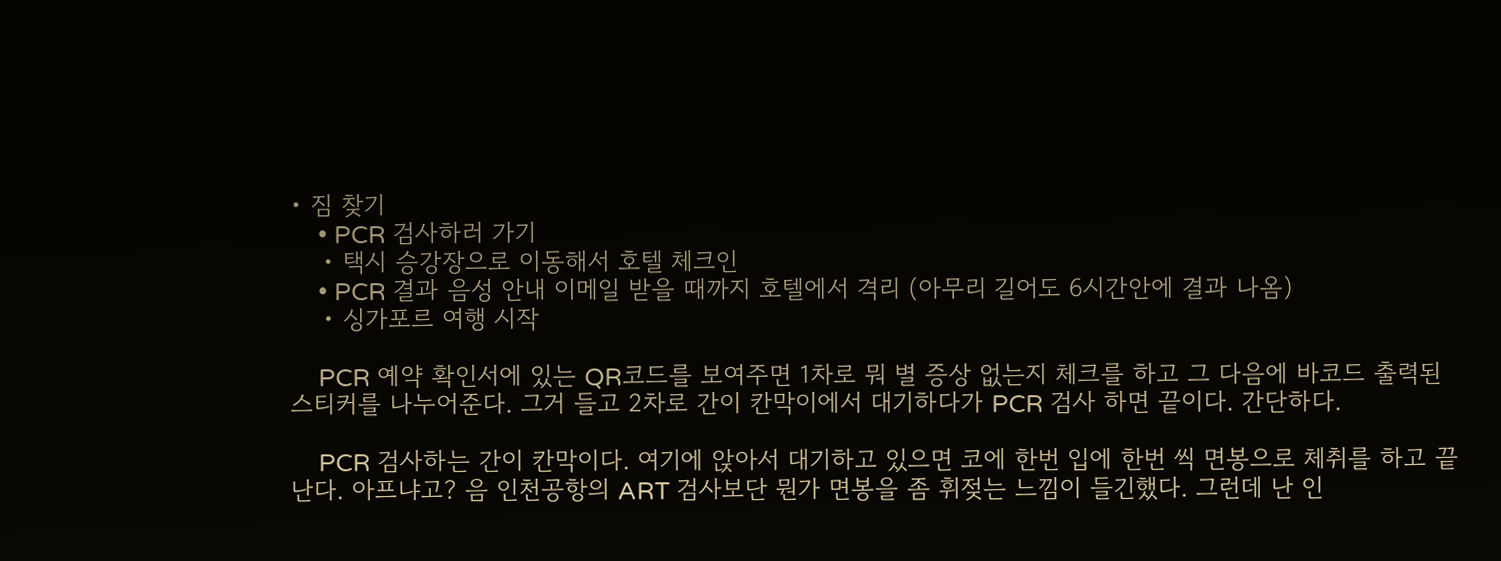• 짐 찾기
    • PCR 검사하러 가기
    • 택시 승강장으로 이동해서 호텔 체크인
    • PCR 결과 음성 안내 이메일 받을 때까지 호텔에서 격리 (아무리 길어도 6시간안에 결과 나옴)
    • 싱가포르 여행 시작

    PCR 예약 확인서에 있는 QR코드를 보여주면 1차로 뭐 별 증상 없는지 체크를 하고 그 다음에 바코드 출력된 스티커를 나누어준다. 그거 들고 2차로 간이 칸막이에서 대기하다가 PCR 검사 하면 끝이다. 간단하다.

    PCR 검사하는 간이 칸막이다. 여기에 앉아서 대기하고 있으면 코에 한번 입에 한번 씩 면봉으로 체취를 하고 끝난다. 아프냐고? 음 인천공항의 ART 검사보단 뭔가 면봉을 좀 휘젖는 느낌이 들긴했다. 그런데 난 인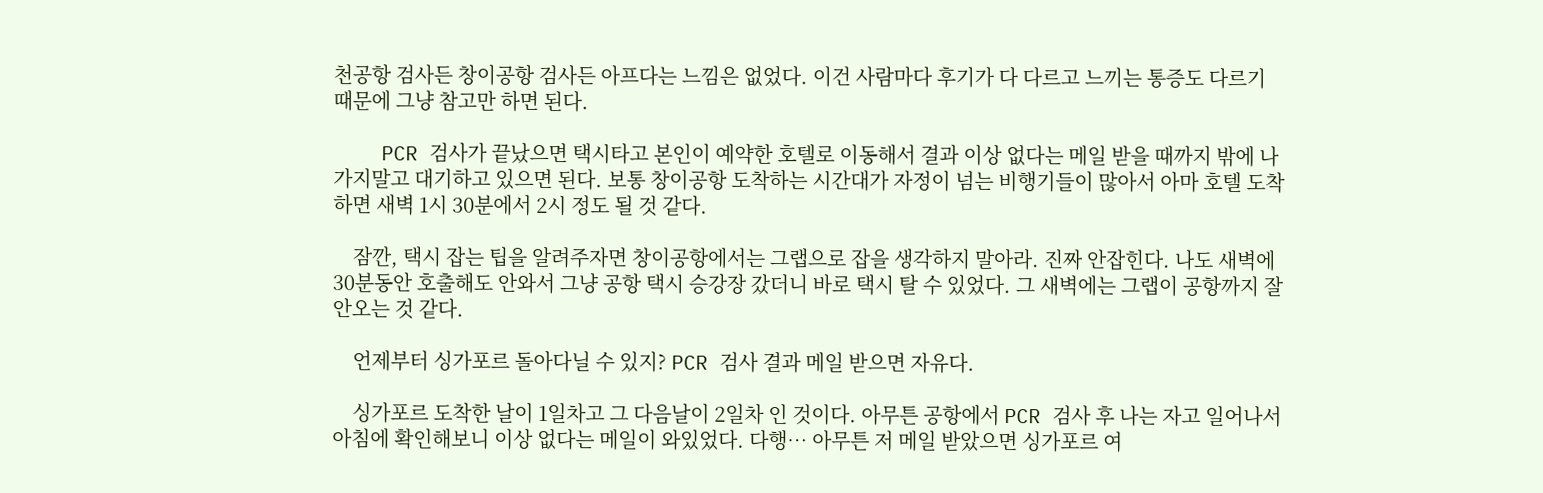천공항 검사든 창이공항 검사든 아프다는 느낌은 없었다. 이건 사람마다 후기가 다 다르고 느끼는 통증도 다르기 때문에 그냥 참고만 하면 된다.

    PCR 검사가 끝났으면 택시타고 본인이 예약한 호텔로 이동해서 결과 이상 없다는 메일 받을 때까지 밖에 나가지말고 대기하고 있으면 된다. 보통 창이공항 도착하는 시간대가 자정이 넘는 비행기들이 많아서 아마 호텔 도착하면 새벽 1시 30분에서 2시 정도 될 것 같다.

    잠깐, 택시 잡는 팁을 알려주자면 창이공항에서는 그랩으로 잡을 생각하지 말아라. 진짜 안잡힌다. 나도 새벽에 30분동안 호출해도 안와서 그냥 공항 택시 승강장 갔더니 바로 택시 탈 수 있었다. 그 새벽에는 그랩이 공항까지 잘 안오는 것 같다.

    언제부터 싱가포르 돌아다닐 수 있지? PCR 검사 결과 메일 받으면 자유다.

    싱가포르 도착한 날이 1일차고 그 다음날이 2일차 인 것이다. 아무튼 공항에서 PCR 검사 후 나는 자고 일어나서 아침에 확인해보니 이상 없다는 메일이 와있었다. 다행… 아무튼 저 메일 받았으면 싱가포르 여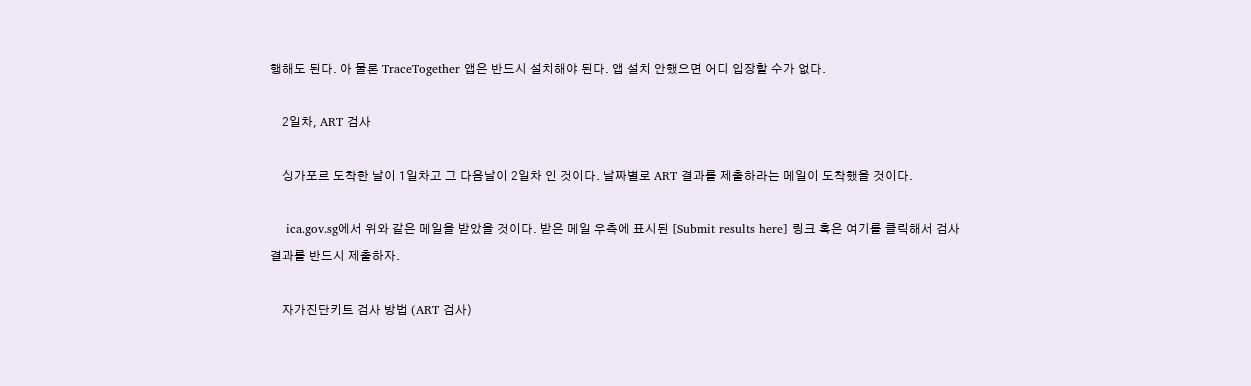행해도 된다. 아 물론 TraceTogether 앱은 반드시 설치해야 된다. 앱 설치 안했으면 어디 입장할 수가 없다.

    2일차, ART 검사

    싱가포르 도착한 날이 1일차고 그 다음날이 2일차 인 것이다. 날짜별로 ART 결과를 제출하라는 메일이 도착했을 것이다.

    ica.gov.sg에서 위와 같은 메일을 받았을 것이다. 받은 메일 우측에 표시된 [Submit results here] 링크 혹은 여기를 클릭해서 검사 결과를 반드시 제출하자.

    자가진단키트 검사 방법 (ART 검사)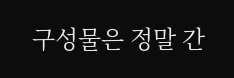구성물은 정말 간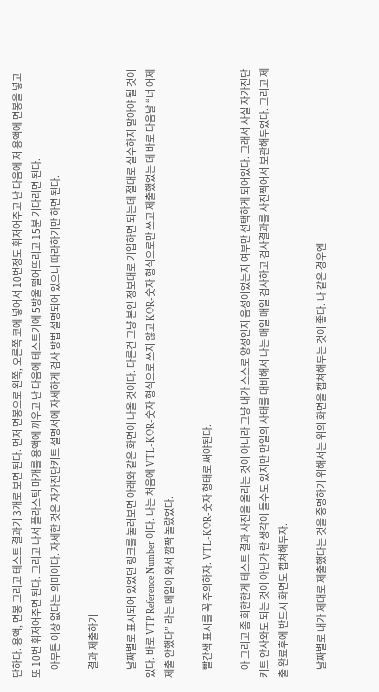단하다. 용액, 면봉 그리고 테스트 결과기 3개로 보면 된다. 먼저 면봉으로 왼쪽, 오른쪽 코에 넣어서 10번정도 휘저어주고 난 다음에 저 용액에 면봉을 넣고 또 10번 휘저어주면 된다. 그리고 나서 플라스틱 마개를 용액에 끼우고 난 다음에 테스트기에 5방울 떨어뜨리고 15분 기다리면 된다.
    아무튼 이상 없다는 의미이다. 자세한 것은 자가진단키트 설명서에 자세하게 검사 방법 설명되어 있으니 따라하기만 하면 된다.

    결과 제출하기

    날짜별로 표시되어 있었던 링크를 눌러보면 아래와 같은 화면이 나올 것이다. 다른건 그냥 본인 정보대로 기입하면 되는데 절대로 실수하지 말아야 될 것이 있다. 바로 VTP Reference Number 이다. 나는 처음에 VTL-KOR-숫자 형식으로 쓰지 않고 KOR-숫자 형식으로만 쓰고 제출했었는 데 바로 다음날 “너 어제 제출 안했다” 라는 메일이 와서 깜짝 놀랐었다.

    빨간색 표시를 꼭 주의하자. VTL-KOR-숫자 형태로 써야된다.

    아 그리고 좀 희한한게 테스트 결과 사진을 올리는 것이 아니라 그냥 내가 스스로 양성인지 음성이었는지 여부만 선택하게 되어있다. 그래서 사실 자가진단키트 안사와도 되는 것이 아닌가 란 생각이 들수도 있지만 만일의 사태를 대비해서 나는 매일 매일 검사하고 검사결과를 사진찍어서 보관해두었다. 그리고 제출 완료후에 반드시 화면도 캡쳐해두자.

    날짜별로 내가 제대로 제출했다는 것을 증명하기 위해서는 위의 화면을 캡쳐해두는 것이 좋다. 나 같은 경우엔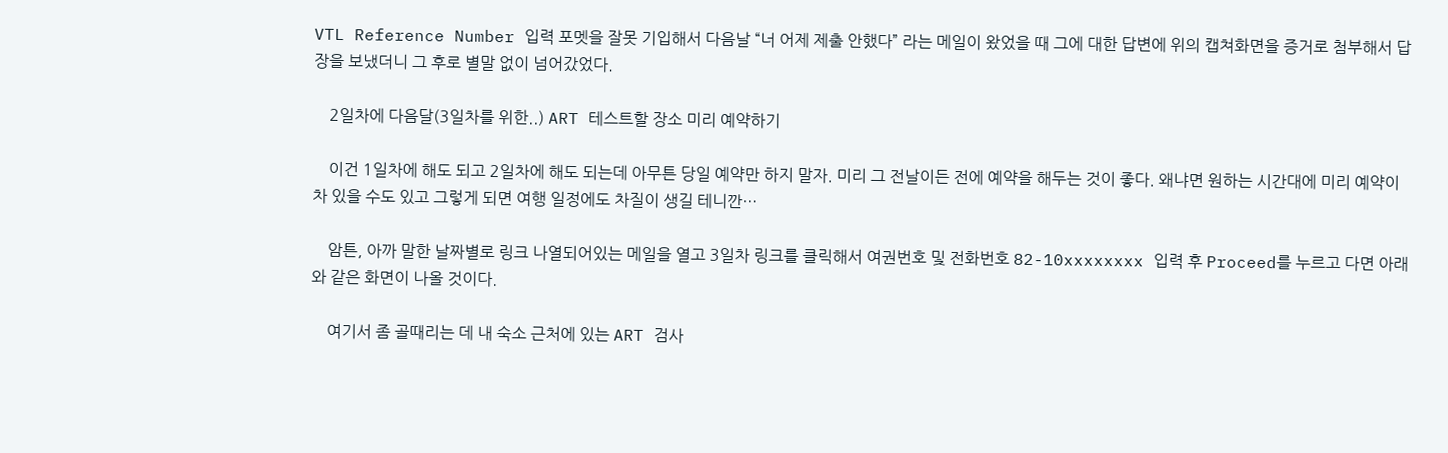VTL Reference Number 입력 포멧을 잘못 기입해서 다음날 “너 어제 제출 안했다” 라는 메일이 왔었을 때 그에 대한 답변에 위의 캡쳐화면을 증거로 첨부해서 답장을 보냈더니 그 후로 별말 없이 넘어갔었다.

    2일차에 다음달(3일차를 위한..) ART 테스트할 장소 미리 예약하기

    이건 1일차에 해도 되고 2일차에 해도 되는데 아무튼 당일 예약만 하지 말자. 미리 그 전날이든 전에 예약을 해두는 것이 좋다. 왜냐면 원하는 시간대에 미리 예약이 차 있을 수도 있고 그렇게 되면 여행 일정에도 차질이 생길 테니깐…

    암튼, 아까 말한 날짜별로 링크 나열되어있는 메일을 열고 3일차 링크를 클릭해서 여권번호 및 전화번호 82-10xxxxxxxx 입력 후 Proceed를 누르고 다면 아래와 같은 화면이 나올 것이다.

    여기서 좀 골때리는 데 내 숙소 근처에 있는 ART 검사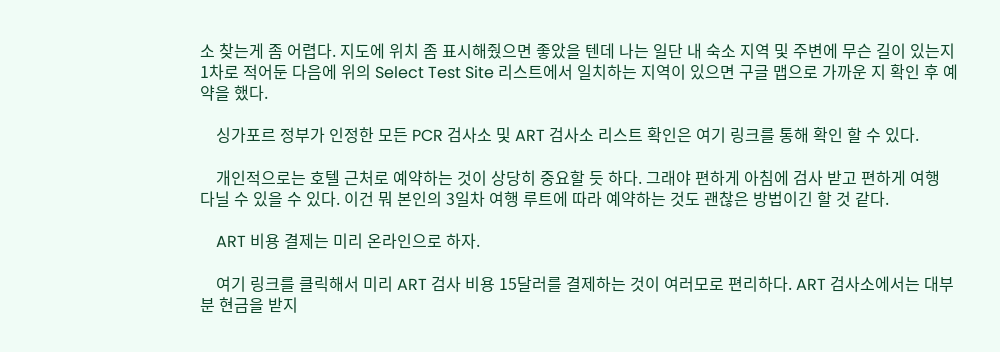소 찾는게 좀 어렵다. 지도에 위치 좀 표시해줬으면 좋았을 텐데 나는 일단 내 숙소 지역 및 주변에 무슨 길이 있는지 1차로 적어둔 다음에 위의 Select Test Site 리스트에서 일치하는 지역이 있으면 구글 맵으로 가까운 지 확인 후 예약을 했다.

    싱가포르 정부가 인정한 모든 PCR 검사소 및 ART 검사소 리스트 확인은 여기 링크를 통해 확인 할 수 있다.

    개인적으로는 호텔 근처로 예약하는 것이 상당히 중요할 듯 하다. 그래야 편하게 아침에 검사 받고 편하게 여행 다닐 수 있을 수 있다. 이건 뭐 본인의 3일차 여행 루트에 따라 예약하는 것도 괜찮은 방법이긴 할 것 같다.

    ART 비용 결제는 미리 온라인으로 하자.

    여기 링크를 클릭해서 미리 ART 검사 비용 15달러를 결제하는 것이 여러모로 편리하다. ART 검사소에서는 대부분 현금을 받지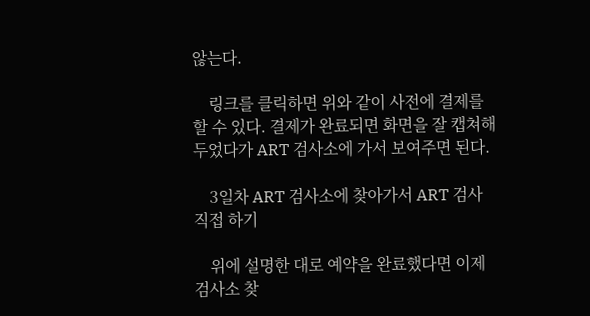않는다.

    링크를 클릭하면 위와 같이 사전에 결제를 할 수 있다. 결제가 완료되면 화면을 잘 캡쳐해두었다가 ART 검사소에 가서 보여주면 된다.

    3일차 ART 검사소에 찾아가서 ART 검사 직접 하기

    위에 설명한 대로 예약을 완료했다면 이제 검사소 찾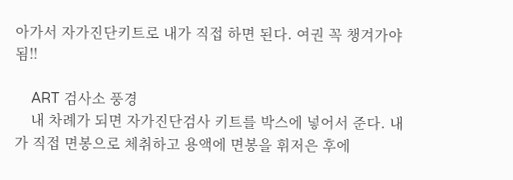아가서 자가진단키트로 내가 직접 하면 된다. 여권 꼭 챙겨가야됨!!

    ART 검사소 풍경
    내 차례가 되면 자가진단검사 키트를 박스에 넣어서 준다. 내가 직접 면봉으로 체취하고 용액에 면봉을 휘저은 후에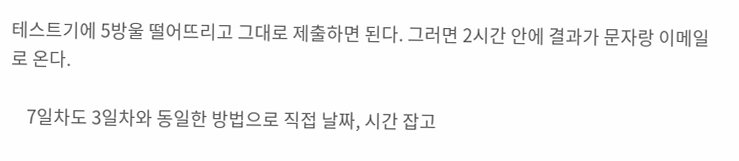테스트기에 5방울 떨어뜨리고 그대로 제출하면 된다. 그러면 2시간 안에 결과가 문자랑 이메일로 온다.

    7일차도 3일차와 동일한 방법으로 직접 날짜, 시간 잡고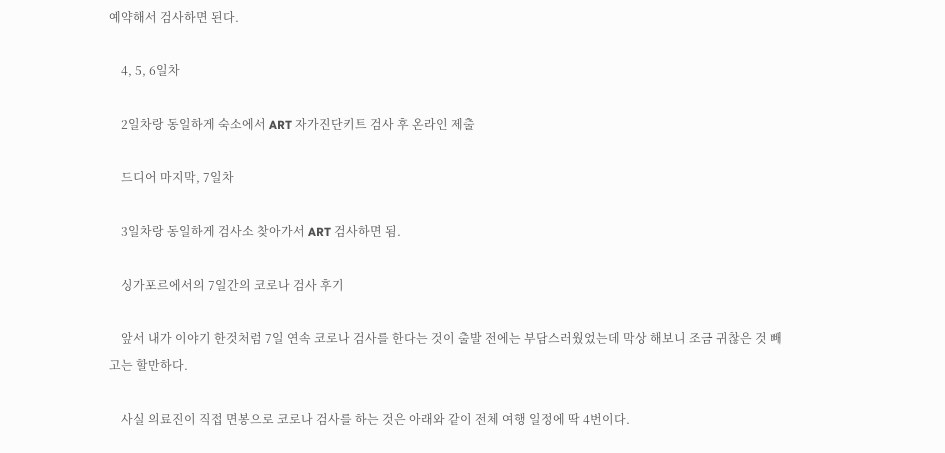예약해서 검사하면 된다.

    4, 5, 6일차

    2일차랑 동일하게 숙소에서 ART 자가진단키트 검사 후 온라인 제출

    드디어 마지막, 7일차

    3일차랑 동일하게 검사소 찾아가서 ART 검사하면 됨.

    싱가포르에서의 7일간의 코로나 검사 후기

    앞서 내가 이야기 한것처럼 7일 연속 코로나 검사를 한다는 것이 출발 전에는 부담스러웠었는데 막상 해보니 조금 귀찮은 것 빼고는 할만하다.

    사실 의료진이 직접 면봉으로 코로나 검사를 하는 것은 아래와 같이 전체 여행 일정에 딱 4번이다.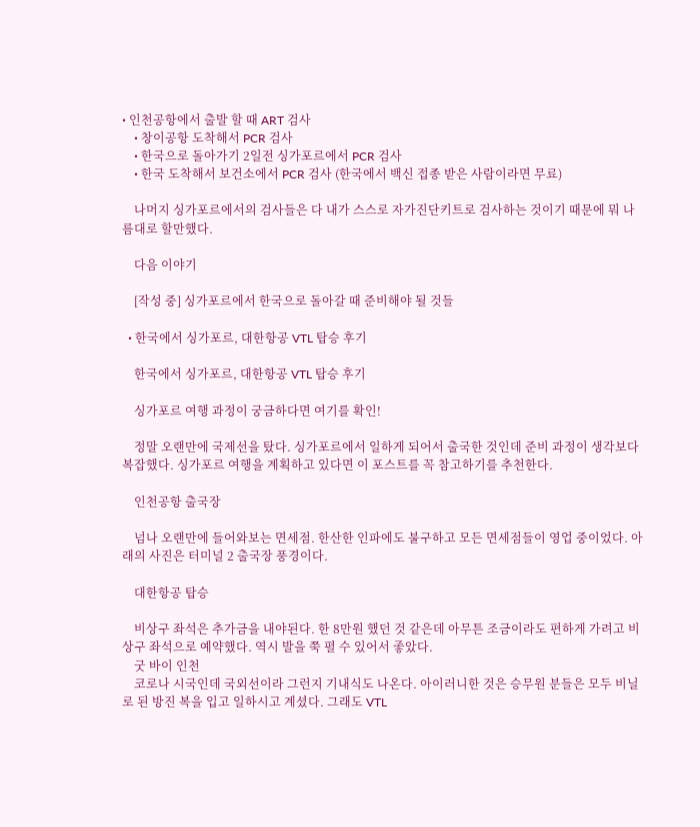• 인천공항에서 출발 할 때 ART 검사
    • 창이공항 도착해서 PCR 검사
    • 한국으로 돌아가기 2일전 싱가포르에서 PCR 검사
    • 한국 도착해서 보건소에서 PCR 검사 (한국에서 백신 접종 받은 사람이라면 무료)

    나머지 싱가포르에서의 검사들은 다 내가 스스로 자가진단키트로 검사하는 것이기 때문에 뭐 나름대로 할만했다.

    다음 이야기

    [작성 중] 싱가포르에서 한국으로 돌아갈 때 준비해야 될 것들

  • 한국에서 싱가포르, 대한항공 VTL 탑승 후기

    한국에서 싱가포르, 대한항공 VTL 탑승 후기

    싱가포르 여행 과정이 궁금하다면 여기를 확인!

    정말 오랜만에 국제선을 탔다. 싱가포르에서 일하게 되어서 출국한 것인데 준비 과정이 생각보다 복잡했다. 싱가포르 여행을 계획하고 있다면 이 포스트를 꼭 참고하기를 추천한다.

    인천공항 출국장

    넘나 오랜만에 들어와보는 면세점. 한산한 인파에도 불구하고 모든 면세점들이 영업 중이었다. 아래의 사진은 터미널 2 출국장 풍경이다.

    대한항공 탑승

    비상구 좌석은 추가금을 내야된다. 한 8만원 했던 것 같은데 아무튼 조금이라도 편하게 가려고 비상구 좌석으로 예약했다. 역시 발을 쭉 펼 수 있어서 좋았다.
    굿 바이 인천
    코로나 시국인데 국외선이라 그런지 기내식도 나온다. 아이러니한 것은 승무원 분들은 모두 비닐로 된 방진 복을 입고 일하시고 계셨다. 그래도 VTL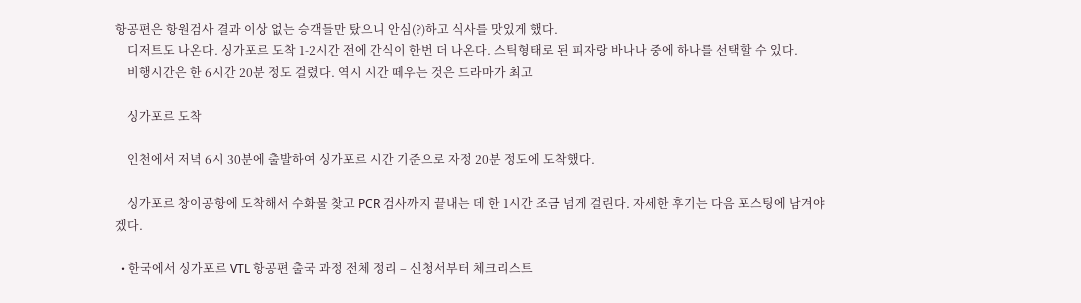항공편은 항원검사 결과 이상 없는 승객들만 탔으니 안심(?)하고 식사를 맛있게 했다.
    디저트도 나온다. 싱가포르 도착 1-2시간 전에 간식이 한번 더 나온다. 스틱형태로 된 피자랑 바나나 중에 하나를 선택할 수 있다.
    비행시간은 한 6시간 20분 정도 걸렸다. 역시 시간 떼우는 것은 드라마가 최고

    싱가포르 도착

    인천에서 저녁 6시 30분에 출발하여 싱가포르 시간 기준으로 자정 20분 정도에 도착했다.

    싱가포르 창이공항에 도착해서 수화물 찾고 PCR 검사까지 끝내는 데 한 1시간 조금 넘게 걸린다. 자세한 후기는 다음 포스팅에 남겨야 겠다.

  • 한국에서 싱가포르 VTL 항공편 출국 과정 전체 정리 – 신청서부터 체크리스트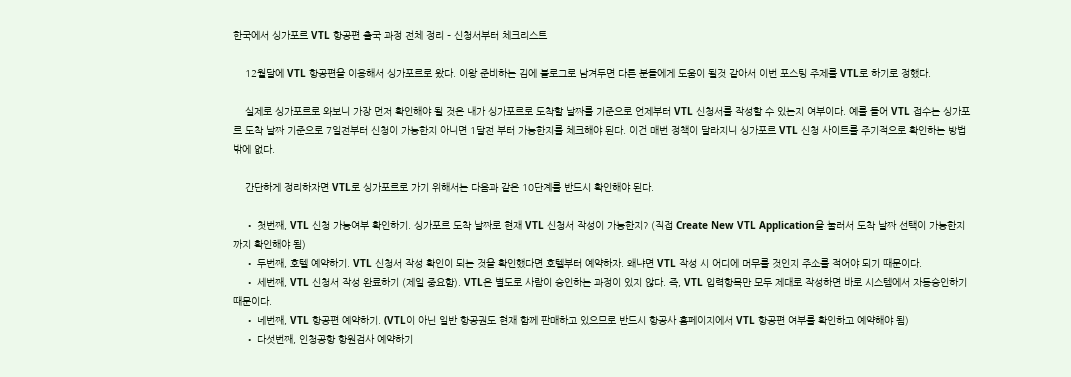한국에서 싱가포르 VTL 항공편 출국 과정 전체 정리 – 신청서부터 체크리스트

    12월달에 VTL 항공편을 이용해서 싱가포르로 왔다. 이왕 준비하는 김에 블로그로 남겨두면 다른 분들에게 도움이 될것 같아서 이번 포스팅 주제를 VTL로 하기로 정했다.

    실제로 싱가포르로 와보니 가장 먼저 확인해야 될 것은 내가 싱가포르로 도착할 날짜를 기준으로 언제부터 VTL 신청서를 작성할 수 있는지 여부이다. 예를 들어 VTL 접수는 싱가포르 도착 날짜 기준으로 7일전부터 신청이 가능한지 아니면 1달전 부터 가능한지를 체크해야 된다. 이건 매번 정책이 달라지니 싱가포르 VTL 신청 사이트를 주기적으로 확인하는 방법 밖에 없다.

    간단하게 정리하자면 VTL로 싱가포르로 가기 위해서는 다음과 같은 10단계를 반드시 확인해야 된다.

    • 첫번째, VTL 신청 가능여부 확인하기. 싱가포르 도착 날짜로 현재 VTL 신청서 작성이 가능한지? (직접 Create New VTL Application을 눌러서 도착 날짜 선택이 가능한지까지 확인해야 됨)
    • 두번째, 호텔 예약하기. VTL 신청서 작성 확인이 되는 것을 확인했다면 호텔부터 예약하자. 왜냐면 VTL 작성 시 어디에 머무를 것인지 주소를 적어야 되기 때문이다.
    • 세번째, VTL 신청서 작성 완료하기 (제일 중요함). VTL은 별도로 사람이 승인하는 과정이 있지 않다. 즉, VTL 입력항목만 모두 제대로 작성하면 바로 시스템에서 자동승인하기 때문이다.
    • 네번째, VTL 항공편 예약하기. (VTL이 아닌 일반 항공권도 현재 함께 판매하고 있으므로 반드시 항공사 홈페이지에서 VTL 항공편 여부를 확인하고 예약해야 됨)
    • 다섯번째, 인청공항 항원검사 예약하기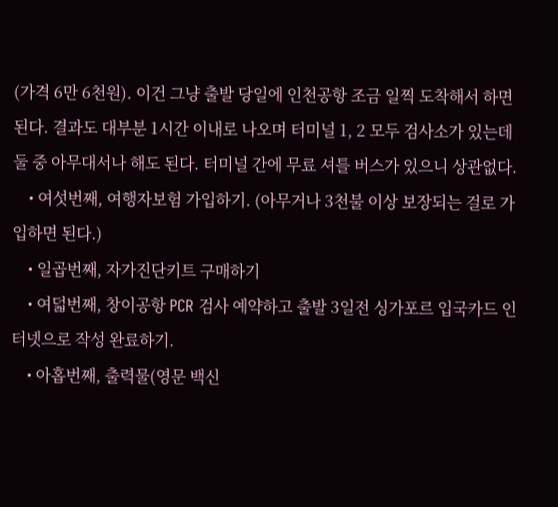(가격 6만 6천원). 이건 그냥 출발 당일에 인천공항 조금 일찍 도착해서 하면 된다. 결과도 대부분 1시간 이내로 나오며 터미널 1, 2 모두 검사소가 있는데 둘 중 아무대서나 해도 된다. 터미널 간에 무료 셔틀 버스가 있으니 상관없다.
    • 여섯번째, 여행자보험 가입하기. (아무거나 3천불 이상 보장되는 걸로 가입하면 된다.)
    • 일곱번째, 자가진단키트 구매하기
    • 여덟번째, 창이공항 PCR 검사 예약하고 출발 3일전 싱가포르 입국카드 인터넷으로 작성 완료하기.
    • 아홉번째, 출력물(영문 백신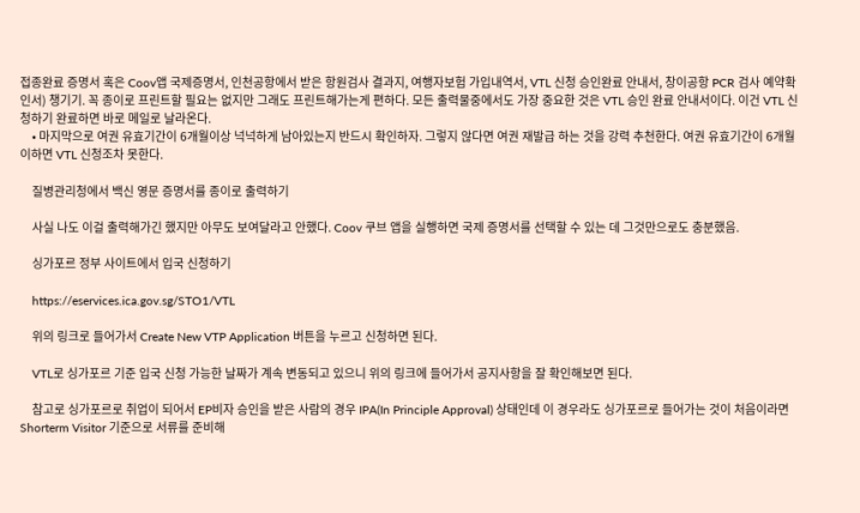접종완료 증명서 혹은 Coov앱 국제증명서, 인천공항에서 받은 항원검사 결과지, 여행자보험 가입내역서, VTL 신청 승인완료 안내서, 창이공항 PCR 검사 예약확인서) 챙기기. 꼭 종이로 프린트할 필요는 없지만 그래도 프린트해가는게 편하다. 모든 출력물중에서도 가장 중요한 것은 VTL 승인 완료 안내서이다. 이건 VTL 신청하기 완료하면 바로 메일로 날라온다.
    • 마지막으로 여권 유효기간이 6개월이상 넉넉하게 남아있는지 반드시 확인하자. 그렇지 않다면 여권 재발급 하는 것을 강력 추천한다. 여권 유효기간이 6개월 이하면 VTL 신청조차 못한다.

    질병관리청에서 백신 영문 증명서를 종이로 출력하기

    사실 나도 이걸 출력해가긴 했지만 아무도 보여달라고 안했다. Coov 쿠브 앱을 실행하면 국제 증명서를 선택할 수 있는 데 그것만으로도 충분했음.

    싱가포르 정부 사이트에서 입국 신청하기

    https://eservices.ica.gov.sg/STO1/VTL

    위의 링크로 들어가서 Create New VTP Application 버튼을 누르고 신청하면 된다.

    VTL로 싱가포르 기준 입국 신청 가능한 날짜가 계속 변동되고 있으니 위의 링크에 들어가서 공지사항을 잘 확인해보면 된다.

    참고로 싱가포르로 취업이 되어서 EP비자 승인을 받은 사람의 경우 IPA(In Principle Approval) 상태인데 이 경우라도 싱가포르로 들어가는 것이 처음이라면 Shorterm Visitor 기준으로 서류를 준비해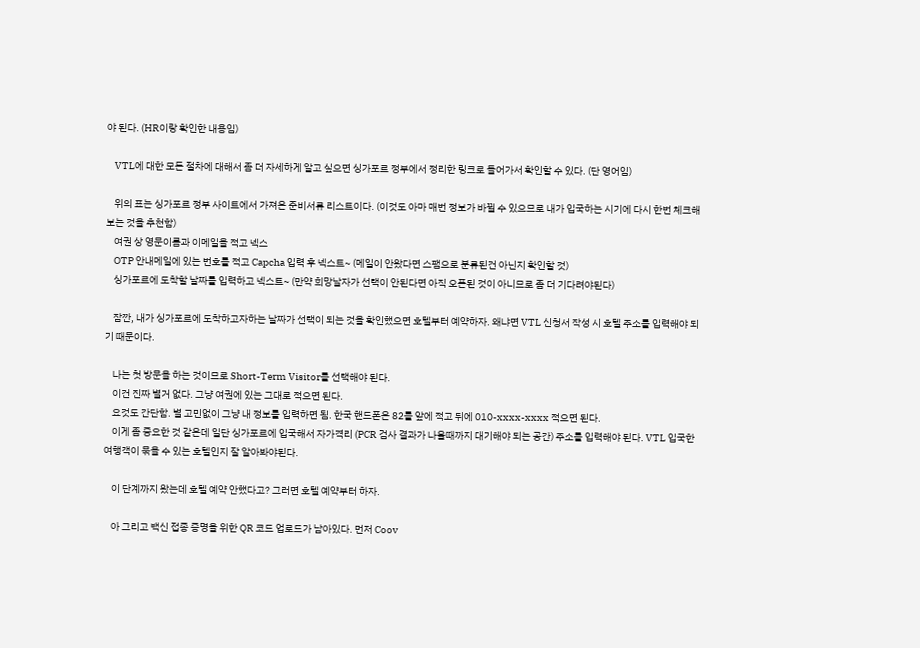야 된다. (HR이랑 확인한 내용임)

    VTL에 대한 모든 절차에 대해서 좀 더 자세하게 알고 싶으면 싱가포르 정부에서 정리한 링크로 들어가서 확인할 수 있다. (단 영어임)

    위의 표는 싱가포르 정부 사이트에서 가져온 준비서류 리스트이다. (이것도 아마 매번 정보가 바뀔 수 있으므로 내가 입국하는 시기에 다시 한번 체크해보는 것을 추천함)
    여권 상 영문이름과 이메일을 적고 넥스
    OTP 안내메일에 있는 번호를 적고 Capcha 입력 후 넥스트~ (메일이 안왔다면 스팸으로 분류된건 아닌지 확인할 것)
    싱가포르에 도착할 날짜를 입력하고 넥스트~ (만약 희망날자가 선택이 안된다면 아직 오픈된 것이 아니므로 좀 더 기다려야된다)

    잠깐, 내가 싱가포르에 도착하고자하는 날짜가 선택이 되는 것을 확인했으면 호텔부터 예약하자. 왜냐면 VTL 신청서 작성 시 호텔 주소를 입력해야 되기 때문이다.

    나는 첫 방문을 하는 것이므로 Short-Term Visitor를 선택해야 된다.
    이건 진짜 별거 없다. 그냥 여권에 있는 그대로 적으면 된다.
    요것도 간단함. 별 고민없이 그냥 내 정보를 입력하면 됨. 한국 핸드폰은 82를 앞에 적고 뒤에 010-xxxx-xxxx 적으면 된다.
    이게 좀 중요한 것 같은데 일단 싱가포르에 입국해서 자가격리 (PCR 검사 결과가 나올때까지 대기해야 되는 공간) 주소를 입력해야 된다. VTL 입국한 여행객이 묶을 수 있는 호텔인지 잘 알아봐야된다.

    이 단계까지 왔는데 호텔 예약 안했다고? 그러면 호텔 예약부터 하자.

    아 그리고 백신 접종 증명을 위한 QR 코드 업로드가 남아있다. 먼저 Coov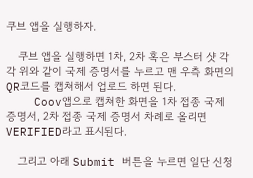쿠브 앱을 실행하자.

    쿠브 앱을 실행하면 1차, 2차 혹은 부스터 샷 각각 위와 같이 국제 증명서를 누르고 맨 우측 화면의 QR코드를 캡쳐해서 업로드 하면 된다.
    Coov앱으로 캡쳐한 화면을 1차 접종 국제증명서, 2차 접종 국제 증명서 차례로 올리면 VERIFIED라고 표시된다.

    그리고 아래 Submit 버튼을 누르면 일단 신청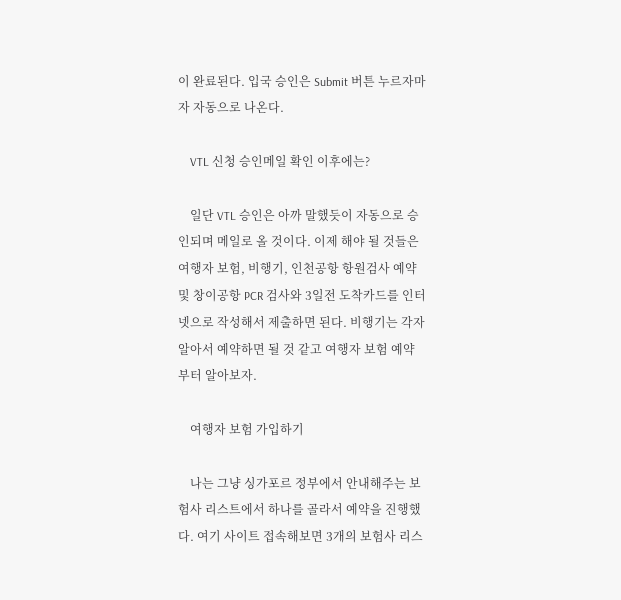이 완료된다. 입국 승인은 Submit 버튼 누르자마자 자동으로 나온다.

    VTL 신청 승인메일 확인 이후에는?

    일단 VTL 승인은 아까 말했듯이 자동으로 승인되며 메일로 올 것이다. 이제 해야 될 것들은 여행자 보험, 비행기, 인천공항 항원검사 예약 및 창이공항 PCR 검사와 3일전 도착카드를 인터넷으로 작성해서 제출하면 된다. 비행기는 각자 알아서 예약하면 될 것 같고 여행자 보험 예약 부터 알아보자.

    여행자 보험 가입하기

    나는 그냥 싱가포르 정부에서 안내해주는 보험사 리스트에서 하나를 골라서 예약을 진행했다. 여기 사이트 접속해보면 3개의 보험사 리스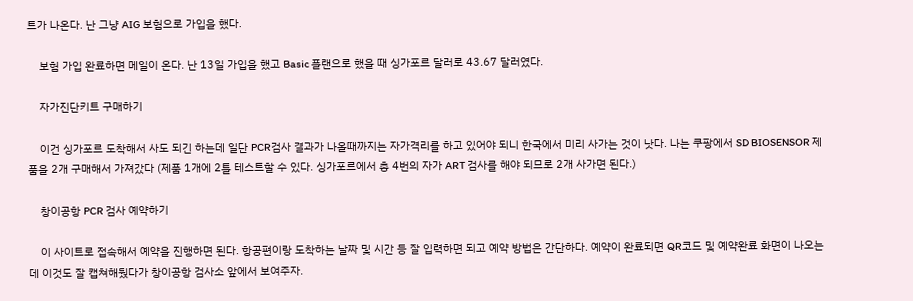트가 나온다. 난 그냥 AIG 보험으로 가입을 했다.

    보험 가입 완료하면 메일이 온다. 난 13일 가입을 했고 Basic 플랜으로 했을 때 싱가포르 달러로 43.67 달러였다.

    자가진단키트 구매하기

    이건 싱가포르 도착해서 사도 되긴 하는데 일단 PCR검사 결과가 나올때까지는 자가격리를 하고 있어야 되니 한국에서 미리 사가는 것이 낫다. 나는 쿠팡에서 SD BIOSENSOR 제품을 2개 구매해서 가져갔다 (제품 1개에 2틀 테스트할 수 있다. 싱가포르에서 총 4번의 자가 ART 검사를 해야 되므로 2개 사가면 된다.)

    창이공항 PCR 검사 예약하기

    이 사이트로 접속해서 예약을 진행하면 된다. 항공편이랑 도착하는 날짜 및 시간 등 잘 입력하면 되고 예약 방법은 간단하다. 예약이 완료되면 QR코드 및 예약완료 화면이 나오는데 이것도 잘 캡쳐해뒀다가 창이공항 검사소 앞에서 보여주자.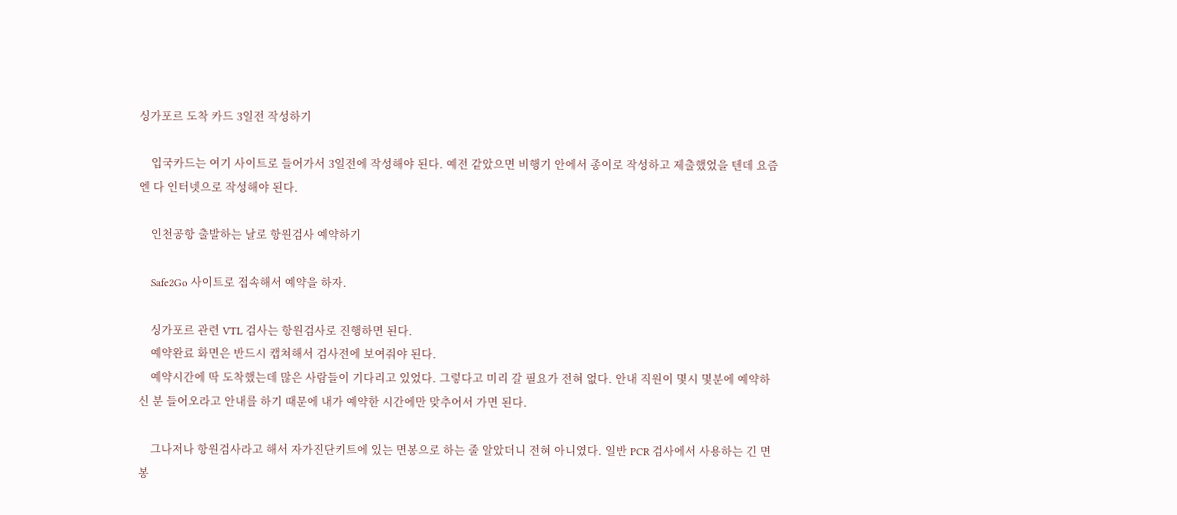싱가포르 도착 카드 3일전 작성하기

    입국카드는 여기 사이트로 들어가서 3일전에 작성해야 된다. 예전 같았으면 비행기 안에서 종이로 작성하고 제출했었을 텐데 요즘엔 다 인터넷으로 작성해야 된다.

    인천공항 출발하는 날로 항원검사 예약하기

    Safe2Go 사이트로 접속해서 예약을 하자.

    싱가포르 관련 VTL 검사는 항원검사로 진행하면 된다.
    예약완료 화면은 반드시 캡쳐해서 검사전에 보여줘야 된다.
    예약시간에 딱 도착했는데 많은 사람들이 기다리고 있었다. 그렇다고 미리 갈 필요가 전혀 없다. 안내 직원이 몇시 몇분에 예약하신 분 들어오라고 안내를 하기 때문에 내가 예약한 시간에만 맞추어서 가면 된다.

    그나저나 항원검사라고 해서 자가진단키트에 있는 면봉으로 하는 줄 알았더니 전혀 아니였다. 일반 PCR 검사에서 사용하는 긴 면봉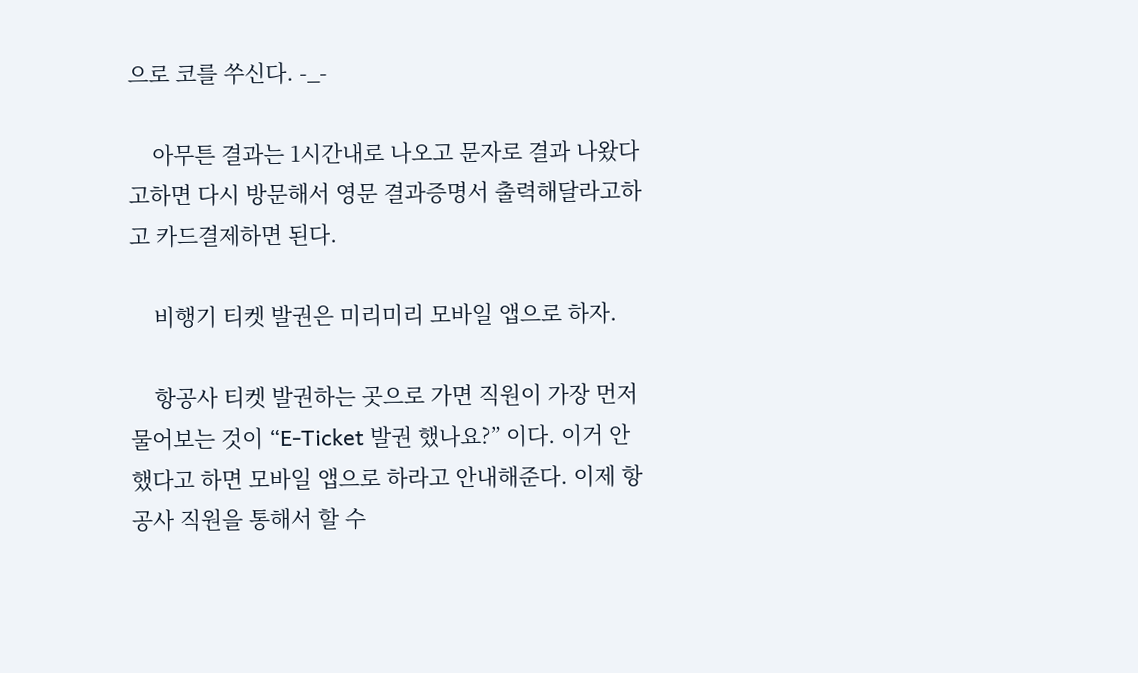으로 코를 쑤신다. -_-

    아무튼 결과는 1시간내로 나오고 문자로 결과 나왔다고하면 다시 방문해서 영문 결과증명서 출력해달라고하고 카드결제하면 된다.

    비행기 티켓 발권은 미리미리 모바일 앱으로 하자.

    항공사 티켓 발권하는 곳으로 가면 직원이 가장 먼저 물어보는 것이 “E-Ticket 발권 했나요?” 이다. 이거 안했다고 하면 모바일 앱으로 하라고 안내해준다. 이제 항공사 직원을 통해서 할 수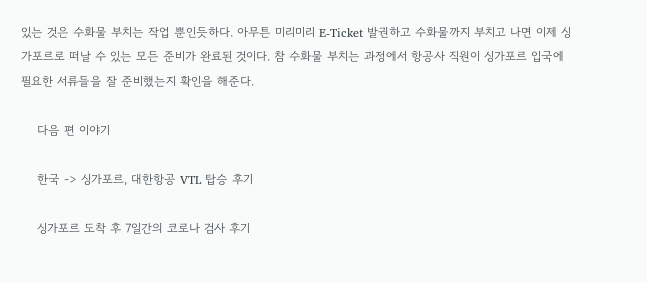있는 것은 수화물 부치는 작업 뿐인듯하다. 아무튼 미리미리 E-Ticket 발권하고 수화물까지 부치고 나면 이제 싱가포르로 떠날 수 있는 모든 준비가 완료된 것이다. 참 수화물 부치는 과정에서 항공사 직원이 싱가포르 입국에 필요한 서류들을 잘 준비했는지 확인을 해준다.

    다음 편 이야기

    한국 -> 싱가포르, 대한항공 VTL 탑승 후기

    싱가포르 도착 후 7일간의 코로나 검사 후기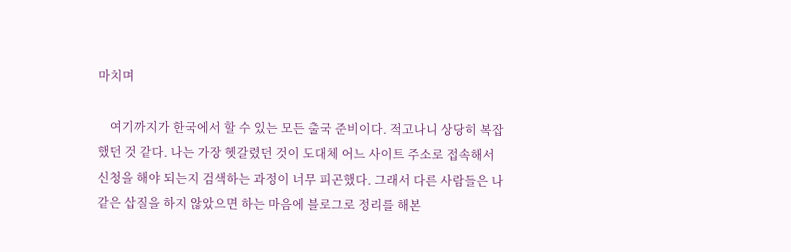마치며

    여기까지가 한국에서 할 수 있는 모든 출국 준비이다. 적고나니 상당히 복잡했던 것 같다. 나는 가장 헷갈렸던 것이 도대체 어느 사이트 주소로 접속해서 신청을 해야 되는지 검색하는 과정이 너무 피곤했다. 그래서 다른 사람들은 나 같은 삽질을 하지 않았으면 하는 마음에 블로그로 정리를 해본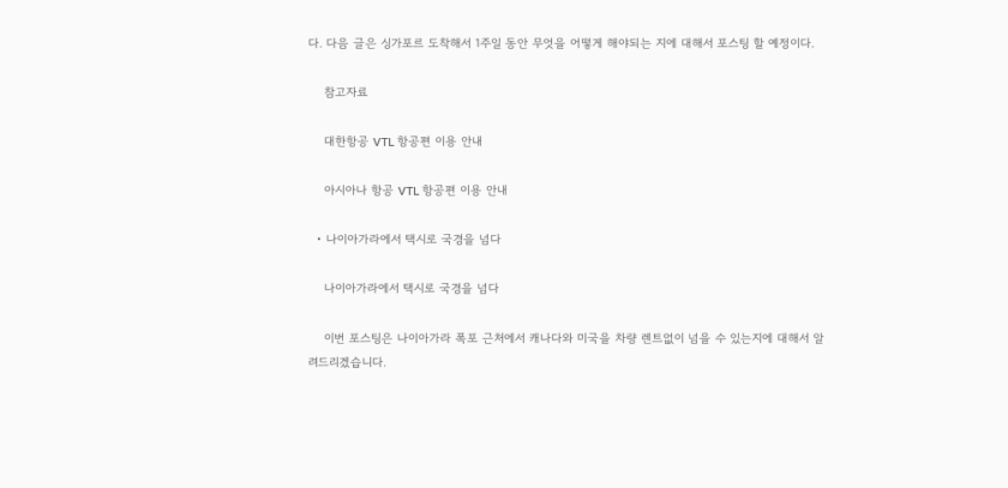다. 다음 글은 싱가포르 도착해서 1주일 동안 무엇을 어떻게 해야되는 지에 대해서 포스팅 할 예정이다.

    참고자료

    대한항공 VTL 항공편 이용 안내

    아시아나 항공 VTL 항공편 이용 안내

  • 나이아가라에서 택시로 국경을 넘다

    나이아가라에서 택시로 국경을 넘다

    이번 포스팅은 나이아가라 폭포 근처에서 캐나다와 미국을 차량 렌트없이 넘을 수 있는지에 대해서 알려드리겠습니다.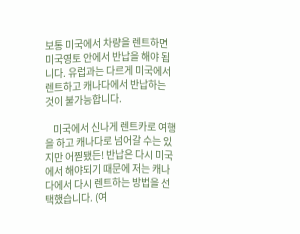보통 미국에서 차량을 렌트하면 미국영토 안에서 반납을 해야 됩니다. 유럽과는 다르게 미국에서 렌트하고 캐나다에서 반납하는 것이 불가능합니다.

    미국에서 신나게 렌트카로 여행을 하고 캐나다로 넘어갈 수는 있지만 어찓됐든! 반납은 다시 미국에서 해야되기 때문에 저는 캐나다에서 다시 렌트하는 방법을 선택했습니다. (여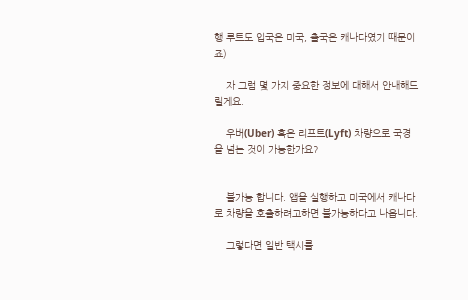행 루트도 입국은 미국, 출국은 캐나다였기 때문이죠)

    자 그럼 몇 가지 중요한 정보에 대해서 안내해드릴게요.

    우버(Uber) 혹은 리프트(Lyft) 차량으로 국경을 넘는 것이 가능한가요?


    불가능 합니다. 앱을 실행하고 미국에서 캐나다로 차량을 호출하려고하면 불가능하다고 나옵니다.

    그렇다면 일반 택시를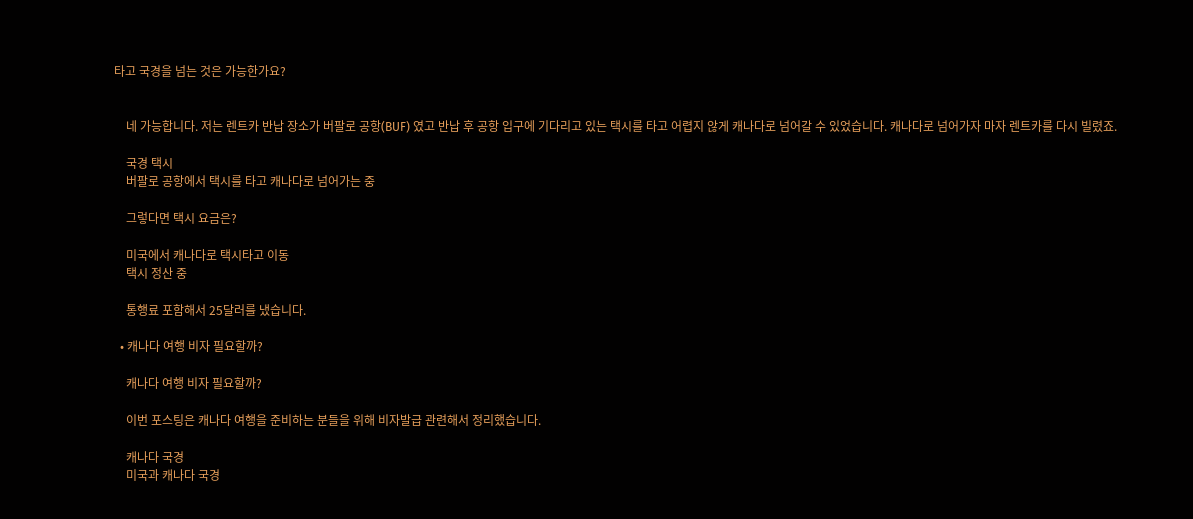타고 국경을 넘는 것은 가능한가요?


    네 가능합니다. 저는 렌트카 반납 장소가 버팔로 공항(BUF) 였고 반납 후 공항 입구에 기다리고 있는 택시를 타고 어렵지 않게 캐나다로 넘어갈 수 있었습니다. 캐나다로 넘어가자 마자 렌트카를 다시 빌렸죠.

    국경 택시
    버팔로 공항에서 택시를 타고 캐나다로 넘어가는 중

    그렇다면 택시 요금은?

    미국에서 캐나다로 택시타고 이동
    택시 정산 중

    통행료 포함해서 25달러를 냈습니다.

  • 캐나다 여행 비자 필요할까?

    캐나다 여행 비자 필요할까?

    이번 포스팅은 캐나다 여행을 준비하는 분들을 위해 비자발급 관련해서 정리했습니다.

    캐나다 국경
    미국과 캐나다 국경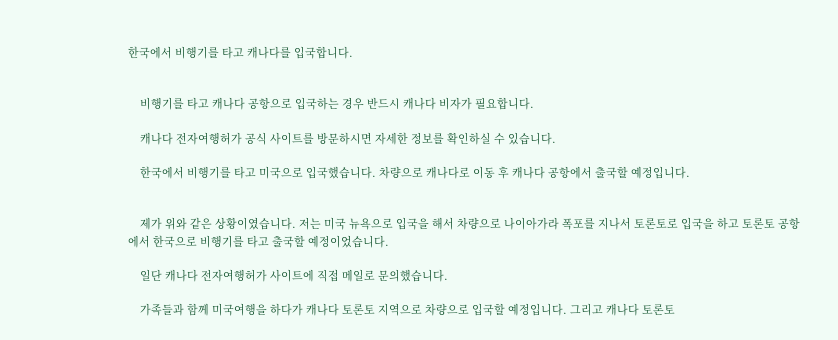한국에서 비행기를 타고 캐나다를 입국합니다.


    비행기를 타고 캐나다 공항으로 입국하는 경우 반드시 캐나다 비자가 필요합니다.

    캐나다 전자여행허가 공식 사이트를 방문하시면 자세한 정보를 확인하실 수 있습니다.

    한국에서 비행기를 타고 미국으로 입국했습니다. 차량으로 캐나다로 이동 후 캐나다 공항에서 출국할 예정입니다.


    제가 위와 같은 상황이였습니다. 저는 미국 뉴욕으로 입국을 해서 차량으로 나이아가라 폭포를 지나서 토론토로 입국을 하고 토론토 공항에서 한국으로 비행기를 타고 출국할 예정이었습니다.

    일단 캐나다 전자여행허가 사이트에 직접 메일로 문의했습니다.

    가족들과 함께 미국여행을 하다가 캐나다 토론토 지역으로 차량으로 입국할 예정입니다. 그리고 캐나다 토론토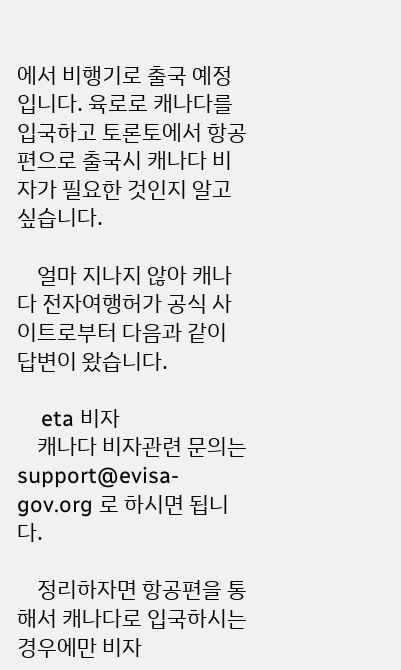에서 비행기로 출국 예정입니다. 육로로 캐나다를 입국하고 토론토에서 항공편으로 출국시 캐나다 비자가 필요한 것인지 알고 싶습니다.

    얼마 지나지 않아 캐나다 전자여행허가 공식 사이트로부터 다음과 같이 답변이 왔습니다.

    eta 비자
    캐나다 비자관련 문의는 support@evisa-gov.org 로 하시면 됩니다.

    정리하자면 항공편을 통해서 캐나다로 입국하시는 경우에만 비자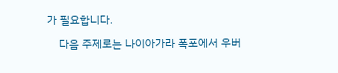가 필요합니다.

    다음 주제로는 나이아가라 폭포에서 우버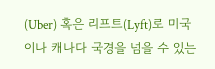(Uber) 혹은 리프트(Lyft)로 미국이나 캐나다 국경을 넘을 수 있는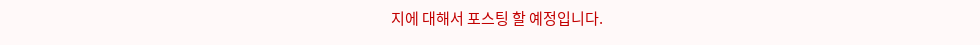지에 대해서 포스팅 할 예정입니다.